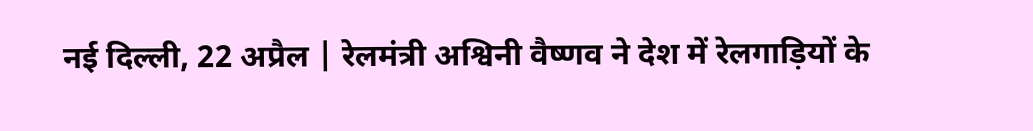नई दिल्ली, 22 अप्रैल | रेलमंत्री अश्विनी वैष्णव ने देश में रेलगाड़ियों के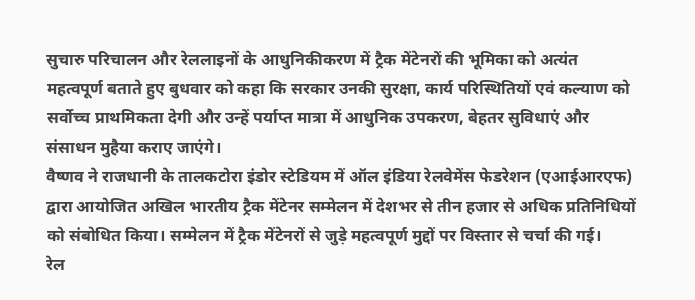सुचारु परिचालन और रेललाइनों के आधुनिकीकरण में ट्रैक मेंटेनरों की भूमिका को अत्यंत महत्वपूर्ण बताते हुए बुधवार को कहा कि सरकार उनकी सुरक्षा, कार्य परिस्थितियों एवं कल्याण को सर्वोच्च प्राथमिकता देगी और उन्हें पर्याप्त मात्रा में आधुनिक उपकरण, बेहतर सुविधाएं और संसाधन मुहैया कराए जाएंगे।
वैष्णव ने राजधानी के तालकटोरा इंडोर स्टेडियम में ऑल इंडिया रेलवेमेंस फेडरेशन (एआईआरएफ) द्वारा आयोजित अखिल भारतीय ट्रैक मेंटेनर सम्मेलन में देशभर से तीन हजार से अधिक प्रतिनिधियों को संबोधित किया। सम्मेलन में ट्रैक मेंटेनरों से जुड़े महत्वपूर्ण मुद्दों पर विस्तार से चर्चा की गई।
रेल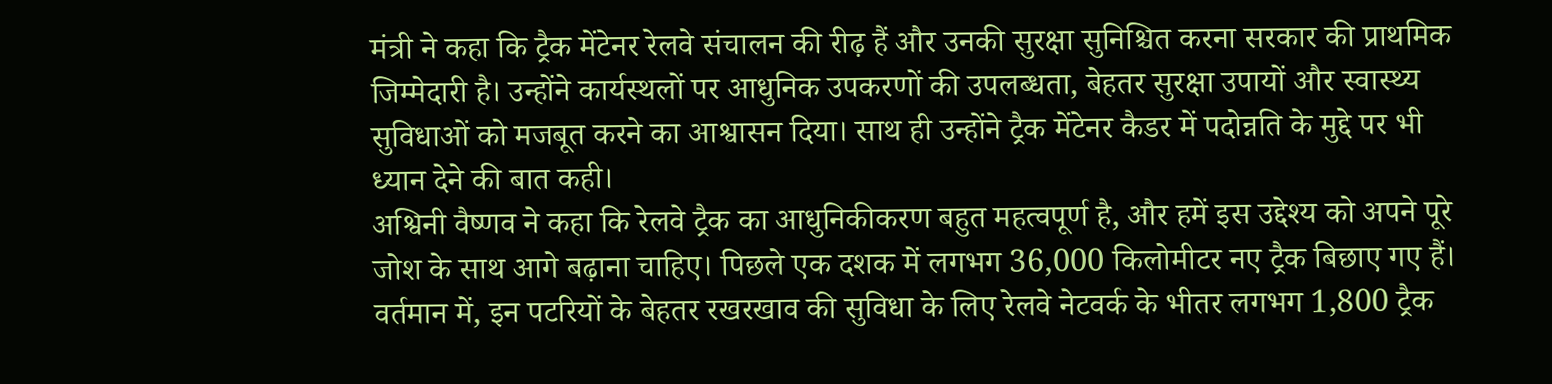मंत्री ने कहा कि ट्रैक मेंटेनर रेलवे संचालन की रीढ़ हैं और उनकी सुरक्षा सुनिश्चित करना सरकार की प्राथमिक जिम्मेदारी है। उन्होंने कार्यस्थलों पर आधुनिक उपकरणों की उपलब्धता, बेहतर सुरक्षा उपायों और स्वास्थ्य सुविधाओं को मजबूत करने का आश्वासन दिया। साथ ही उन्होंने ट्रैक मेंटेनर कैडर में पदोन्नति के मुद्दे पर भी ध्यान देने की बात कही।
अश्विनी वैष्णव ने कहा कि रेलवे ट्रैक का आधुनिकीकरण बहुत महत्वपूर्ण है, और हमें इस उद्देश्य को अपने पूरे जोश के साथ आगे बढ़ाना चाहिए। पिछले एक दशक में लगभग 36,000 किलोमीटर नए ट्रैक बिछाए गए हैं। वर्तमान में, इन पटरियों के बेहतर रखरखाव की सुविधा के लिए रेलवे नेटवर्क के भीतर लगभग 1,800 ट्रैक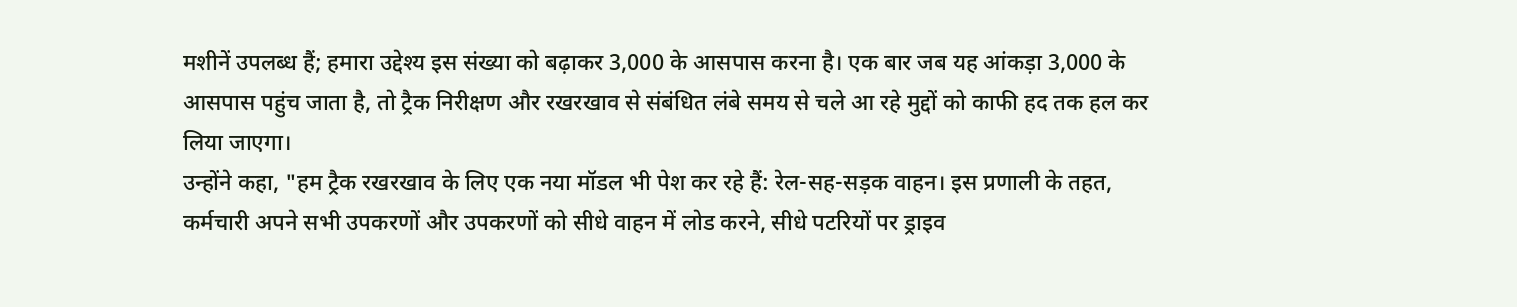मशीनें उपलब्ध हैं; हमारा उद्देश्य इस संख्या को बढ़ाकर 3,000 के आसपास करना है। एक बार जब यह आंकड़ा 3,000 के आसपास पहुंच जाता है, तो ट्रैक निरीक्षण और रखरखाव से संबंधित लंबे समय से चले आ रहे मुद्दों को काफी हद तक हल कर लिया जाएगा।
उन्होंने कहा, "हम ट्रैक रखरखाव के लिए एक नया मॉडल भी पेश कर रहे हैं: रेल-सह-सड़क वाहन। इस प्रणाली के तहत, कर्मचारी अपने सभी उपकरणों और उपकरणों को सीधे वाहन में लोड करने, सीधे पटरियों पर ड्राइव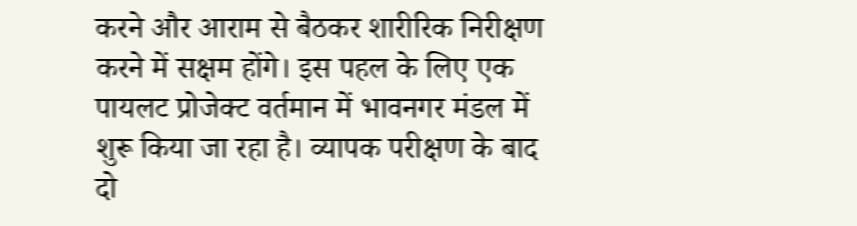करने और आराम से बैठकर शारीरिक निरीक्षण करने में सक्षम होंगे। इस पहल के लिए एक पायलट प्रोजेक्ट वर्तमान में भावनगर मंडल में शुरू किया जा रहा है। व्यापक परीक्षण के बाद दो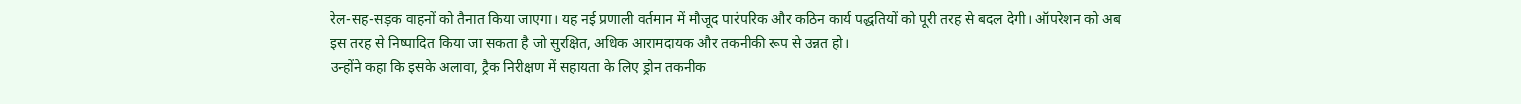रेल-सह-सड़क वाहनों को तैनात किया जाएगा। यह नई प्रणाली वर्तमान में मौजूद पारंपरिक और कठिन कार्य पद्धतियों को पूरी तरह से बदल देगी। ऑपरेशन को अब इस तरह से निष्पादित किया जा सकता है जो सुरक्षित, अधिक आरामदायक और तकनीकी रूप से उन्नत हो।
उन्होंने कहा कि इसके अलावा, ट्रैक निरीक्षण में सहायता के लिए ड्रोन तकनीक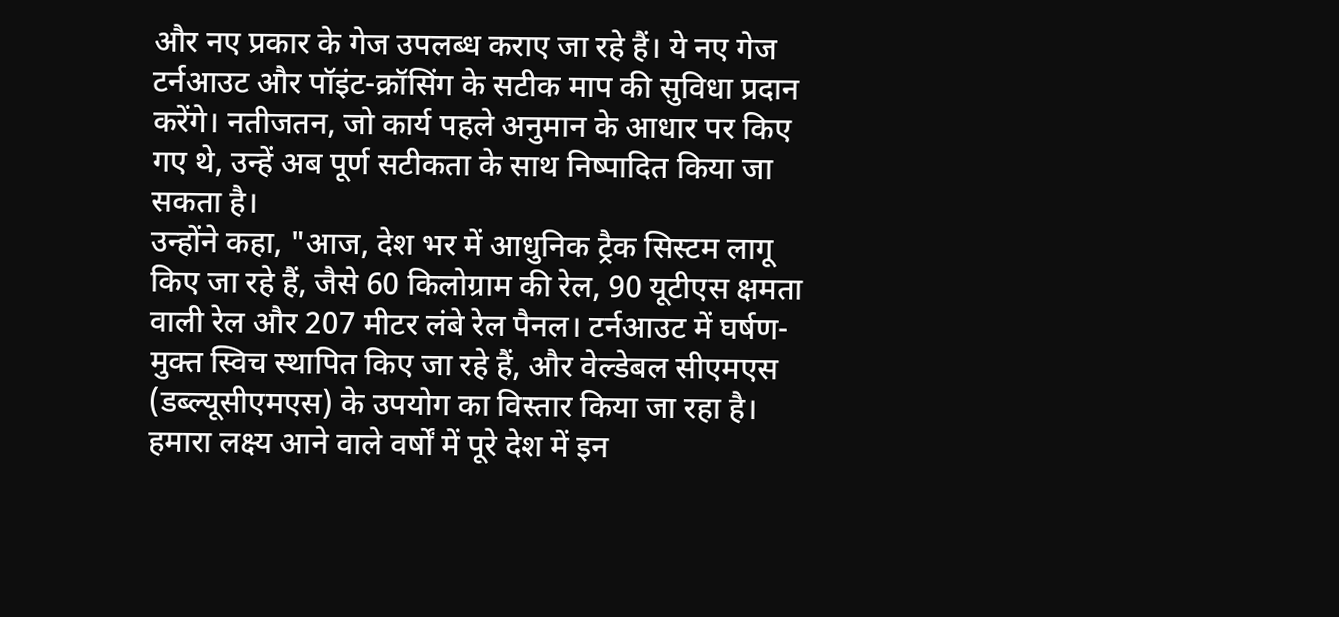और नए प्रकार के गेज उपलब्ध कराए जा रहे हैं। ये नए गेज टर्नआउट और पॉइंट-क्रॉसिंग के सटीक माप की सुविधा प्रदान करेंगे। नतीजतन, जो कार्य पहले अनुमान के आधार पर किए गए थे, उन्हें अब पूर्ण सटीकता के साथ निष्पादित किया जा सकता है।
उन्होंने कहा, "आज, देश भर में आधुनिक ट्रैक सिस्टम लागू किए जा रहे हैं, जैसे 60 किलोग्राम की रेल, 90 यूटीएस क्षमता वाली रेल और 207 मीटर लंबे रेल पैनल। टर्नआउट में घर्षण-मुक्त स्विच स्थापित किए जा रहे हैं, और वेल्डेबल सीएमएस (डब्ल्यूसीएमएस) के उपयोग का विस्तार किया जा रहा है। हमारा लक्ष्य आने वाले वर्षों में पूरे देश में इन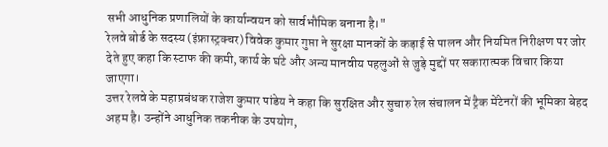सभी आधुनिक प्रणालियों के कार्यान्वयन को सार्वभौमिक बनाना है।"
रेलवे बोर्ड के सदस्य (इंफ्रास्ट्रक्चर) विवेक कुमार गुप्ता ने सुरक्षा मानकों के कड़ाई से पालन और नियमित निरीक्षण पर जोर देते हुए कहा कि स्टाफ की कमी, कार्य के घंटे और अन्य मानवीय पहलुओं से जुड़े मुद्दों पर सकारात्मक विचार किया जाएगा।
उत्तर रेलवे के महाप्रबंधक राजेश कुमार पांडेय ने कहा कि सुरक्षित और सुचारु रेल संचालन में ट्रैक मेंटेनरों की भूमिका बेहद अहम है। उन्होंने आधुनिक तकनीक के उपयोग,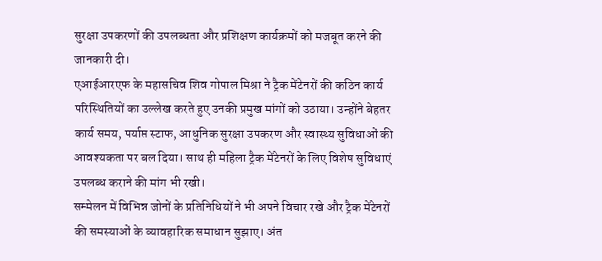सुरक्षा उपकरणों की उपलब्धता और प्रशिक्षण कार्यक्रमों को मजबूत करने की जानकारी दी।
एआईआरएफ के महासचिव शिव गोपाल मिश्रा ने ट्रैक मेंटेनरों की कठिन कार्य परिस्थितियों का उल्लेख करते हुए उनकी प्रमुख मांगों को उठाया। उन्होंने बेहतर कार्य समय, पर्याप्त स्टाफ, आधुनिक सुरक्षा उपकरण और स्वास्थ्य सुविधाओं की आवश्यकता पर बल दिया। साथ ही महिला ट्रैक मेंटेनरों के लिए विशेष सुविधाएं उपलब्ध कराने की मांग भी रखी।
सम्मेलन में विभिन्न जोनों के प्रतिनिधियों ने भी अपने विचार रखे और ट्रैक मेंटेनरों की समस्याओं के व्यावहारिक समाधान सुझाए। अंत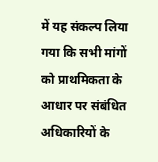में यह संकल्प लिया गया कि सभी मांगों को प्राथमिकता के आधार पर संबंधित अधिकारियों के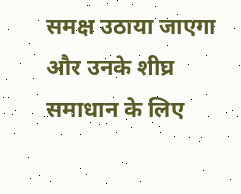समक्ष उठाया जाएगा और उनके शीघ्र समाधान के लिए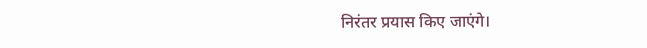निरंतर प्रयास किए जाएंगे।